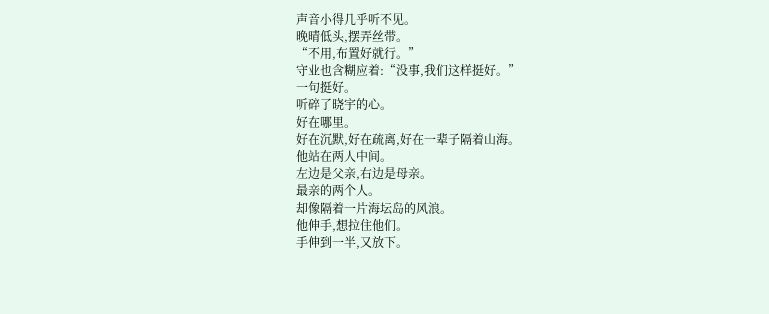声音小得几乎听不见。
晚晴低头,摆弄丝带。
“不用,布置好就行。”
守业也含糊应着:“没事,我们这样挺好。”
一句挺好。
听碎了晓宇的心。
好在哪里。
好在沉默,好在疏离,好在一辈子隔着山海。
他站在两人中间。
左边是父亲,右边是母亲。
最亲的两个人。
却像隔着一片海坛岛的风浪。
他伸手,想拉住他们。
手伸到一半,又放下。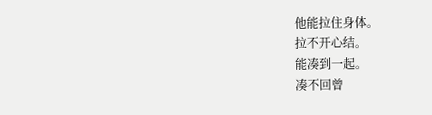他能拉住身体。
拉不开心结。
能凑到一起。
凑不回曾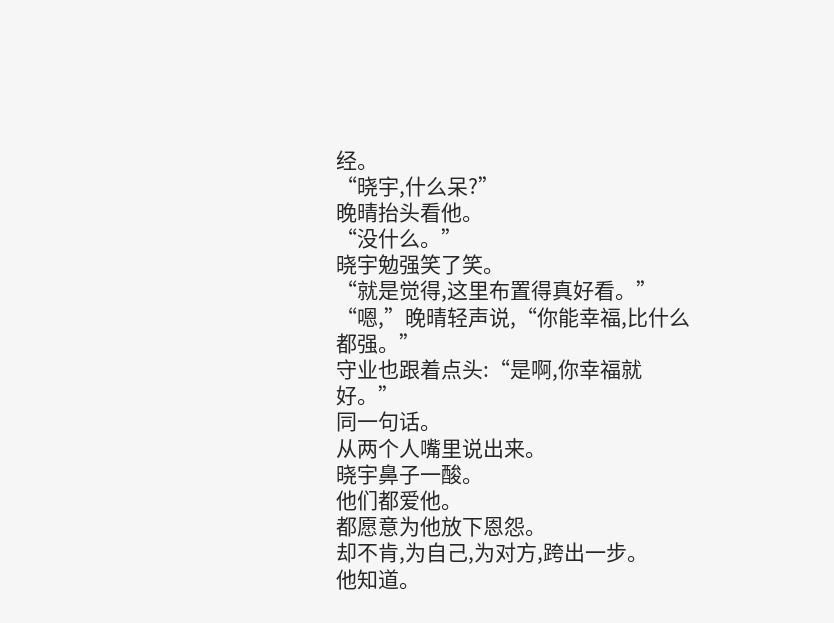经。
“晓宇,什么呆?”
晚晴抬头看他。
“没什么。”
晓宇勉强笑了笑。
“就是觉得,这里布置得真好看。”
“嗯,”晚晴轻声说,“你能幸福,比什么都强。”
守业也跟着点头:“是啊,你幸福就好。”
同一句话。
从两个人嘴里说出来。
晓宇鼻子一酸。
他们都爱他。
都愿意为他放下恩怨。
却不肯,为自己,为对方,跨出一步。
他知道。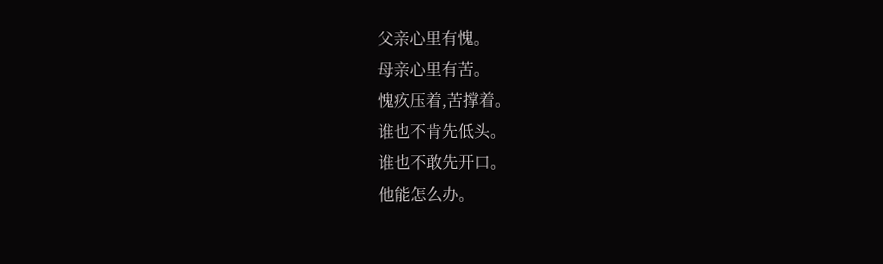父亲心里有愧。
母亲心里有苦。
愧疚压着,苦撑着。
谁也不肯先低头。
谁也不敢先开口。
他能怎么办。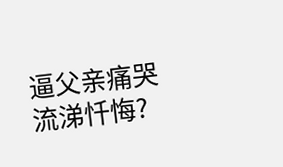逼父亲痛哭流涕忏悔?